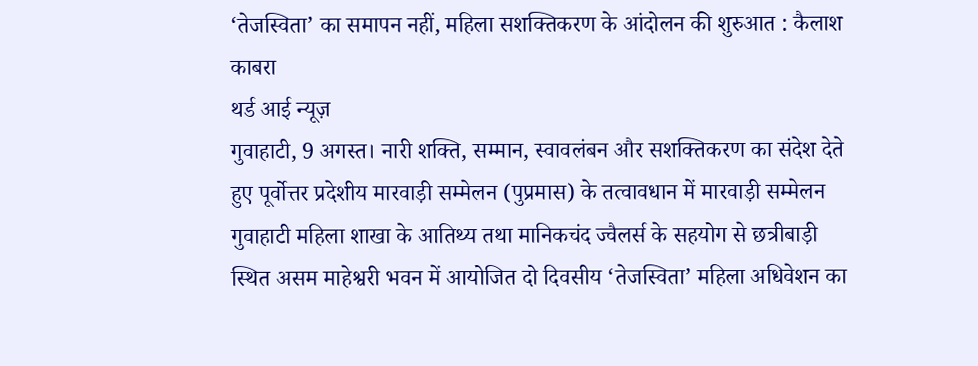‘तेजस्विता’ का समापन नहीं, महिला सशक्तिकरण के आंदोलन की शुरुआत : कैलाश काबरा
थर्ड आई न्यूज़
गुवाहाटी, 9 अगस्त। नारी शक्ति, सम्मान, स्वावलंबन और सशक्तिकरण का संदेश देते हुए पूर्वोत्तर प्रदेशीय मारवाड़ी सम्मेलन (पुप्रमास) के तत्वावधान में मारवाड़ी सम्मेलन गुवाहाटी महिला शाखा के आतिथ्य तथा मानिकचंद ज्वैलर्स के सहयोग से छत्रीबाड़ी स्थित असम माहेश्वरी भवन में आयोजित दो दिवसीय ‘तेजस्विता’ महिला अधिवेशन का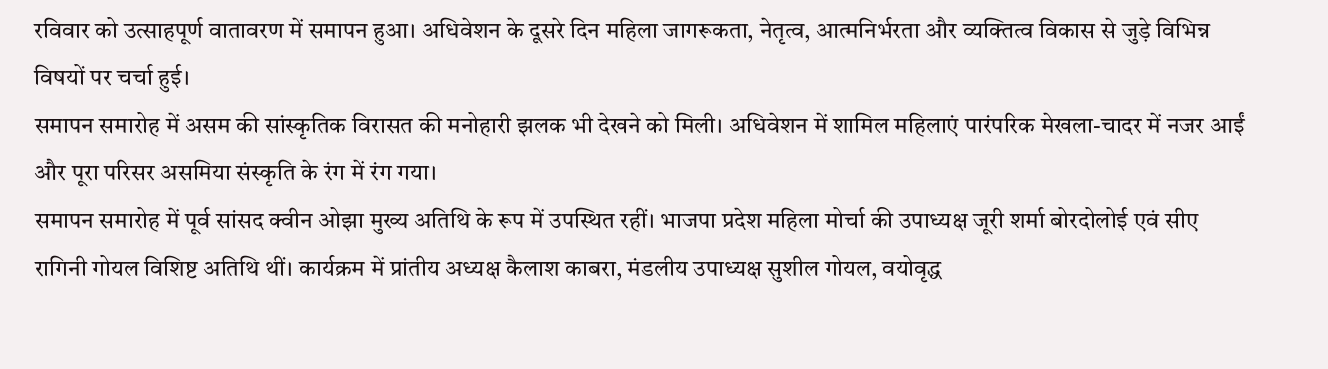रविवार को उत्साहपूर्ण वातावरण में समापन हुआ। अधिवेशन के दूसरे दिन महिला जागरूकता, नेतृत्व, आत्मनिर्भरता और व्यक्तित्व विकास से जुड़े विभिन्न विषयों पर चर्चा हुई।
समापन समारोह में असम की सांस्कृतिक विरासत की मनोहारी झलक भी देखने को मिली। अधिवेशन में शामिल महिलाएं पारंपरिक मेखला-चादर में नजर आईं और पूरा परिसर असमिया संस्कृति के रंग में रंग गया।
समापन समारोह में पूर्व सांसद क्वीन ओझा मुख्य अतिथि के रूप में उपस्थित रहीं। भाजपा प्रदेश महिला मोर्चा की उपाध्यक्ष जूरी शर्मा बोरदोलोई एवं सीए रागिनी गोयल विशिष्ट अतिथि थीं। कार्यक्रम में प्रांतीय अध्यक्ष कैलाश काबरा, मंडलीय उपाध्यक्ष सुशील गोयल, वयोवृद्ध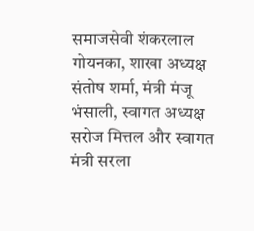समाजसेवी शंकरलाल गोयनका, शाखा अध्यक्ष संतोष शर्मा, मंत्री मंजू भंसाली, स्वागत अध्यक्ष सरोज मित्तल और स्वागत मंत्री सरला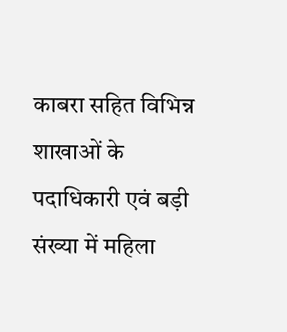काबरा सहित विभिन्न शाखाओं के पदाधिकारी एवं बड़ी संख्या में महिला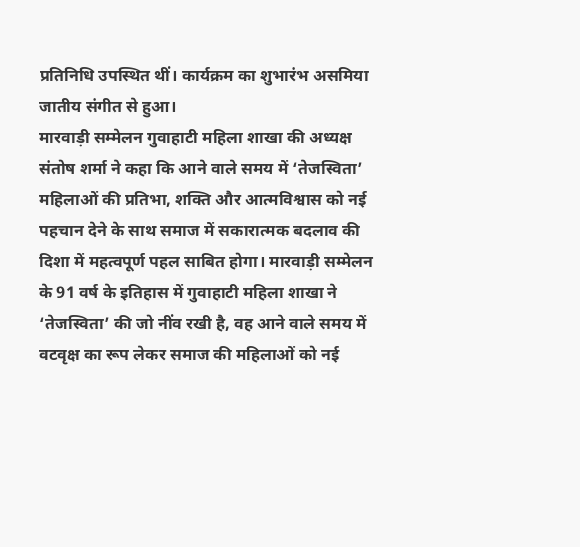प्रतिनिधि उपस्थित थीं। कार्यक्रम का शुभारंभ असमिया जातीय संगीत से हुआ।
मारवाड़ी सम्मेलन गुवाहाटी महिला शाखा की अध्यक्ष संतोष शर्मा ने कहा कि आने वाले समय में ‘तेजस्विता’ महिलाओं की प्रतिभा, शक्ति और आत्मविश्वास को नई पहचान देने के साथ समाज में सकारात्मक बदलाव की दिशा में महत्वपूर्ण पहल साबित होगा। मारवाड़ी सम्मेलन के 91 वर्ष के इतिहास में गुवाहाटी महिला शाखा ने ‘तेजस्विता’ की जो नींव रखी है, वह आने वाले समय में वटवृक्ष का रूप लेकर समाज की महिलाओं को नई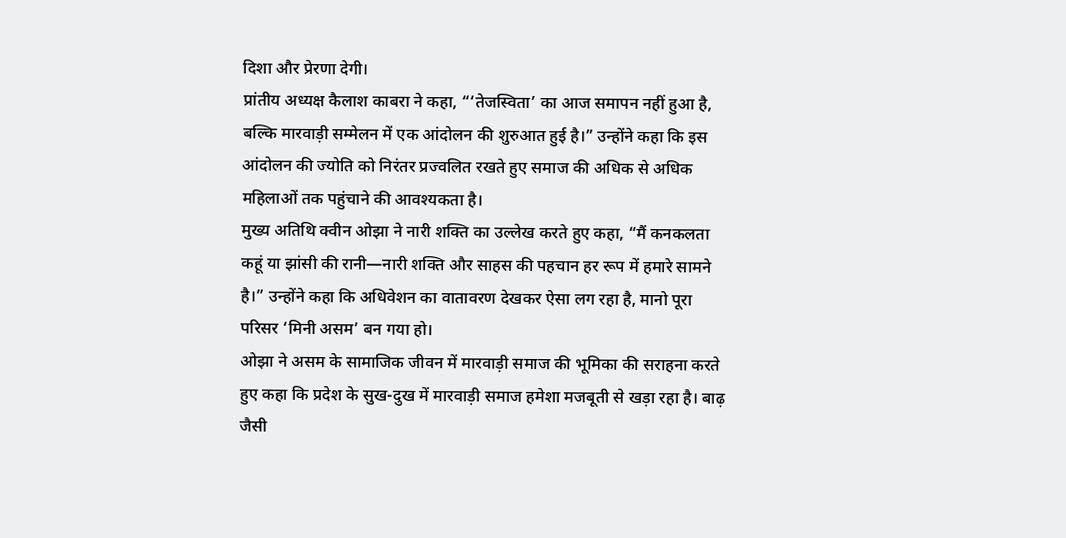दिशा और प्रेरणा देगी।
प्रांतीय अध्यक्ष कैलाश काबरा ने कहा, “‘तेजस्विता’ का आज समापन नहीं हुआ है, बल्कि मारवाड़ी सम्मेलन में एक आंदोलन की शुरुआत हुई है।” उन्होंने कहा कि इस आंदोलन की ज्योति को निरंतर प्रज्वलित रखते हुए समाज की अधिक से अधिक महिलाओं तक पहुंचाने की आवश्यकता है।
मुख्य अतिथि क्वीन ओझा ने नारी शक्ति का उल्लेख करते हुए कहा, “मैं कनकलता कहूं या झांसी की रानी—नारी शक्ति और साहस की पहचान हर रूप में हमारे सामने है।” उन्होंने कहा कि अधिवेशन का वातावरण देखकर ऐसा लग रहा है, मानो पूरा परिसर ‘मिनी असम’ बन गया हो।
ओझा ने असम के सामाजिक जीवन में मारवाड़ी समाज की भूमिका की सराहना करते हुए कहा कि प्रदेश के सुख-दुख में मारवाड़ी समाज हमेशा मजबूती से खड़ा रहा है। बाढ़ जैसी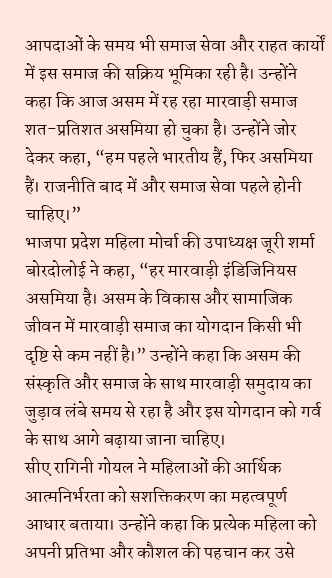आपदाओं के समय भी समाज सेवा और राहत कार्यों में इस समाज की सक्रिय भूमिका रही है। उन्होंने कहा कि आज असम में रह रहा मारवाड़ी समाज शत-प्रतिशत असमिया हो चुका है। उन्होंने जोर देकर कहा, “हम पहले भारतीय हैं, फिर असमिया हैं। राजनीति बाद में और समाज सेवा पहले होनी चाहिए।”
भाजपा प्रदेश महिला मोर्चा की उपाध्यक्ष जूरी शर्मा बोरदोलोई ने कहा, “हर मारवाड़ी इंडिजिनियस असमिया है। असम के विकास और सामाजिक जीवन में मारवाड़ी समाज का योगदान किसी भी दृष्टि से कम नहीं है।” उन्होंने कहा कि असम की संस्कृति और समाज के साथ मारवाड़ी समुदाय का जुड़ाव लंबे समय से रहा है और इस योगदान को गर्व के साथ आगे बढ़ाया जाना चाहिए।
सीए रागिनी गोयल ने महिलाओं की आर्थिक आत्मनिर्भरता को सशक्तिकरण का महत्वपूर्ण आधार बताया। उन्होंने कहा कि प्रत्येक महिला को अपनी प्रतिभा और कौशल की पहचान कर उसे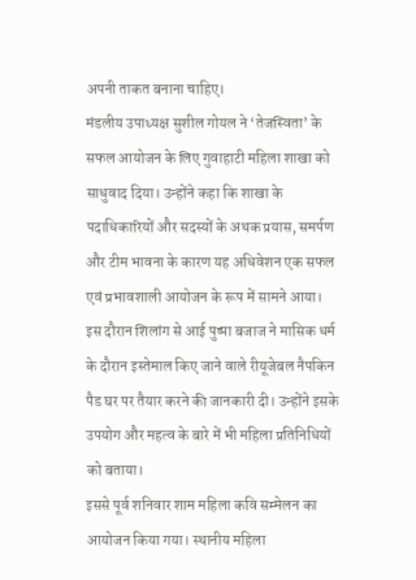अपनी ताकत बनाना चाहिए।
मंडलीय उपाध्यक्ष सुशील गोयल ने ‘तेजस्विता’ के सफल आयोजन के लिए गुवाहाटी महिला शाखा को साधुवाद दिया। उन्होंने कहा कि शाखा के पदाधिकारियों और सदस्यों के अथक प्रयास, समर्पण और टीम भावना के कारण यह अधिवेशन एक सफल एवं प्रभावशाली आयोजन के रूप में सामने आया।
इस दौरान शिलांग से आई पुष्पा बजाज ने मासिक धर्म के दौरान इस्तेमाल किए जाने वाले रीयूजेबल नैपकिन पैड घर पर तैयार करने की जानकारी दी। उन्होंने इसके उपयोग और महत्व के बारे में भी महिला प्रतिनिधियों को बताया।
इससे पूर्व शनिवार शाम महिला कवि सम्मेलन का आयोजन किया गया। स्थानीय महिला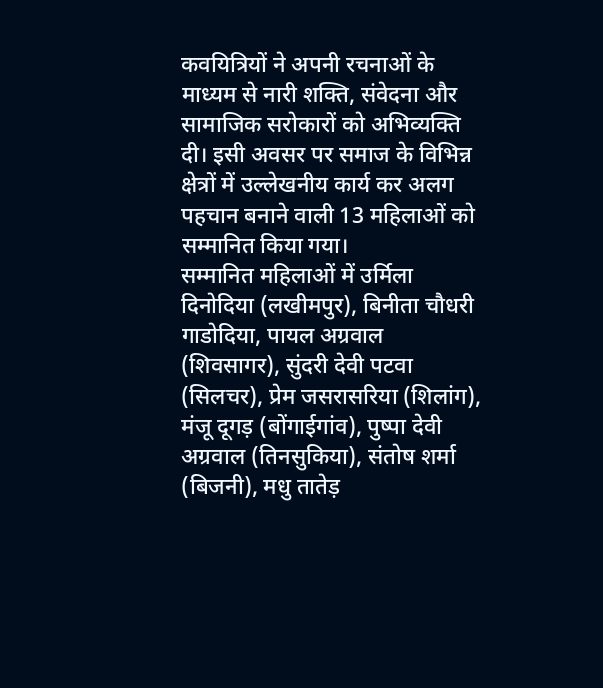कवयित्रियों ने अपनी रचनाओं के माध्यम से नारी शक्ति, संवेदना और सामाजिक सरोकारों को अभिव्यक्ति दी। इसी अवसर पर समाज के विभिन्न क्षेत्रों में उल्लेखनीय कार्य कर अलग पहचान बनाने वाली 13 महिलाओं को सम्मानित किया गया।
सम्मानित महिलाओं में उर्मिला दिनोदिया (लखीमपुर), बिनीता चौधरी गाडोदिया, पायल अग्रवाल (शिवसागर), सुंदरी देवी पटवा (सिलचर), प्रेम जसरासरिया (शिलांग), मंजू दूगड़ (बोंगाईगांव), पुष्पा देवी अग्रवाल (तिनसुकिया), संतोष शर्मा (बिजनी), मधु तातेड़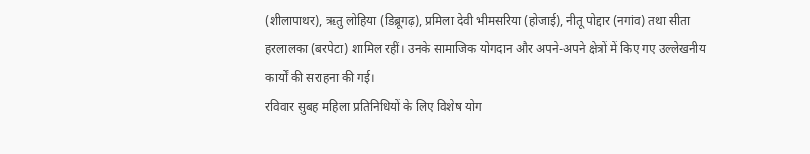(शीलापाथर), ऋतु लोहिया (डिब्रूगढ़), प्रमिला देवी भीमसरिया (होजाई), नीतू पोद्दार (नगांव) तथा सीता हरलालका (बरपेटा) शामिल रहीं। उनके सामाजिक योगदान और अपने-अपने क्षेत्रों में किए गए उल्लेखनीय कार्यों की सराहना की गई।
रविवार सुबह महिला प्रतिनिधियों के लिए विशेष योग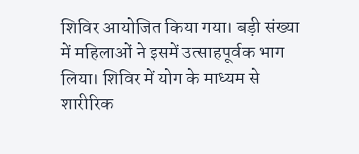शिविर आयोजित किया गया। बड़ी संख्या में महिलाओं ने इसमें उत्साहपूर्वक भाग लिया। शिविर में योग के माध्यम से शारीरिक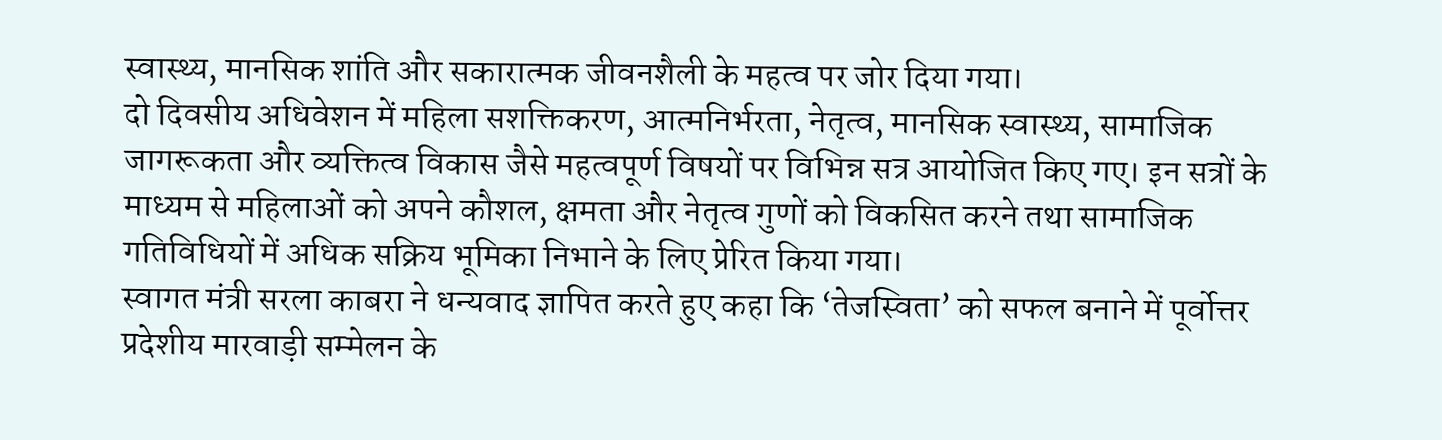स्वास्थ्य, मानसिक शांति और सकारात्मक जीवनशैली के महत्व पर जोर दिया गया।
दो दिवसीय अधिवेशन में महिला सशक्तिकरण, आत्मनिर्भरता, नेतृत्व, मानसिक स्वास्थ्य, सामाजिक जागरूकता और व्यक्तित्व विकास जैसे महत्वपूर्ण विषयों पर विभिन्न सत्र आयोजित किए गए। इन सत्रों के माध्यम से महिलाओं को अपने कौशल, क्षमता और नेतृत्व गुणों को विकसित करने तथा सामाजिक गतिविधियों में अधिक सक्रिय भूमिका निभाने के लिए प्रेरित किया गया।
स्वागत मंत्री सरला काबरा ने धन्यवाद ज्ञापित करते हुए कहा कि ‘तेजस्विता’ को सफल बनाने में पूर्वोत्तर प्रदेशीय मारवाड़ी सम्मेलन के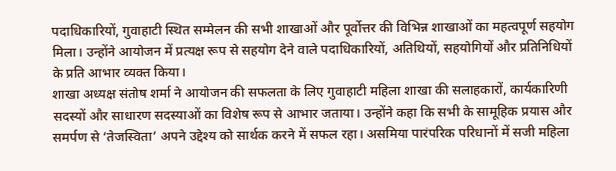पदाधिकारियों, गुवाहाटी स्थित सम्मेलन की सभी शाखाओं और पूर्वोत्तर की विभिन्न शाखाओं का महत्वपूर्ण सहयोग मिला। उन्होंने आयोजन में प्रत्यक्ष रूप से सहयोग देने वाले पदाधिकारियों, अतिथियों, सहयोगियों और प्रतिनिधियों के प्रति आभार व्यक्त किया।
शाखा अध्यक्ष संतोष शर्मा ने आयोजन की सफलता के लिए गुवाहाटी महिला शाखा की सलाहकारों, कार्यकारिणी सदस्यों और साधारण सदस्याओं का विशेष रूप से आभार जताया। उन्होंने कहा कि सभी के सामूहिक प्रयास और समर्पण से ‘तेजस्विता’ अपने उद्देश्य को सार्थक करने में सफल रहा। असमिया पारंपरिक परिधानों में सजी महिला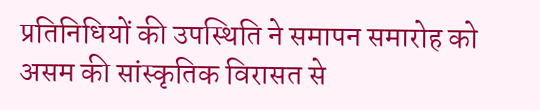प्रतिनिधियों की उपस्थिति ने समापन समारोह को असम की सांस्कृतिक विरासत से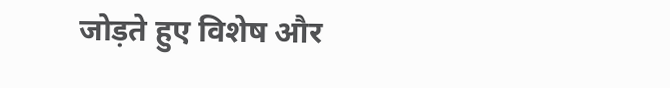जोड़ते हुए विशेष और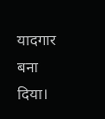यादगार बना दिया।